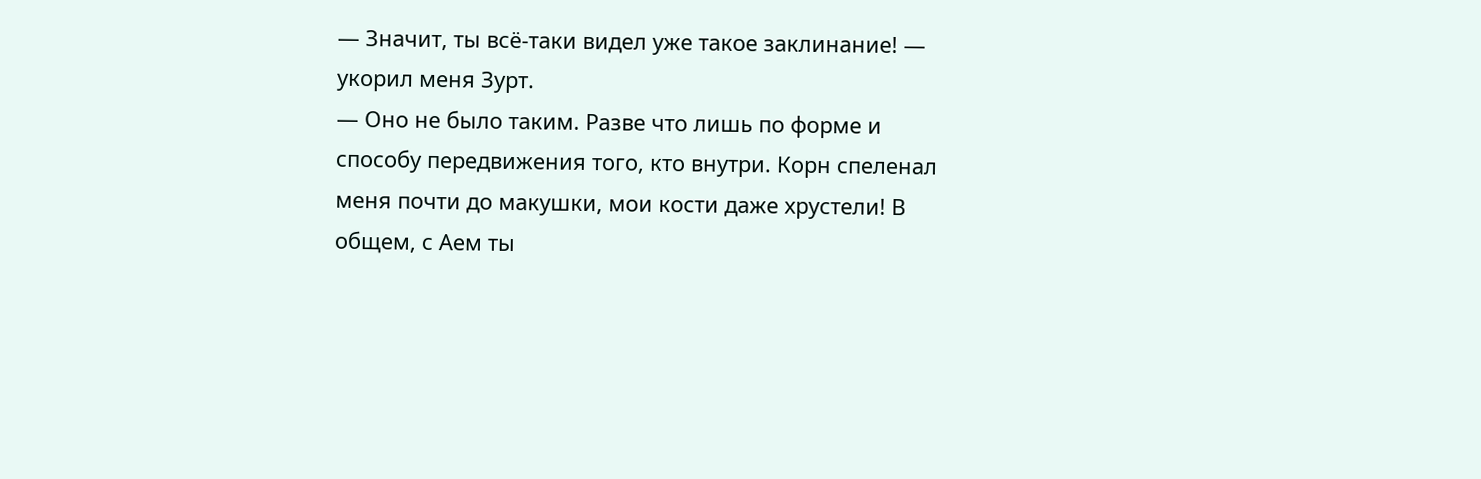— Значит, ты всё-таки видел уже такое заклинание! — укорил меня Зурт.
— Оно не было таким. Разве что лишь по форме и способу передвижения того, кто внутри. Корн спеленал меня почти до макушки, мои кости даже хрустели! В общем, с Аем ты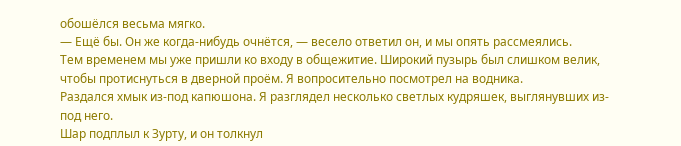обошёлся весьма мягко.
— Ещё бы. Он же когда-нибудь очнётся, — весело ответил он, и мы опять рассмеялись.
Тем временем мы уже пришли ко входу в общежитие. Широкий пузырь был слишком велик, чтобы протиснуться в дверной проём. Я вопросительно посмотрел на водника.
Раздался хмык из-под капюшона. Я разглядел несколько светлых кудряшек, выглянувших из-под него.
Шар подплыл к Зурту, и он толкнул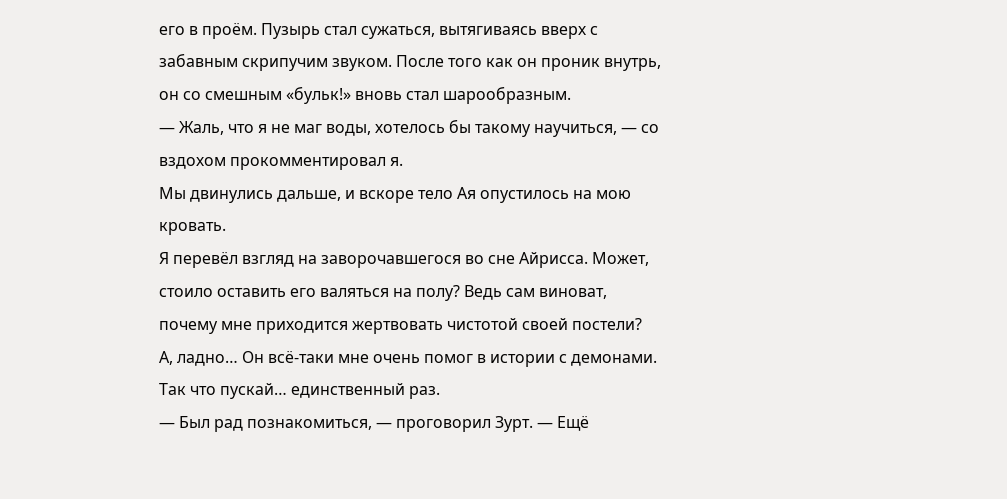его в проём. Пузырь стал сужаться, вытягиваясь вверх с забавным скрипучим звуком. После того как он проник внутрь, он со смешным «бульк!» вновь стал шарообразным.
— Жаль, что я не маг воды, хотелось бы такому научиться, — со вздохом прокомментировал я.
Мы двинулись дальше, и вскоре тело Ая опустилось на мою кровать.
Я перевёл взгляд на заворочавшегося во сне Айрисса. Может, стоило оставить его валяться на полу? Ведь сам виноват, почему мне приходится жертвовать чистотой своей постели?
А, ладно… Он всё-таки мне очень помог в истории с демонами. Так что пускай… единственный раз.
— Был рад познакомиться, — проговорил Зурт. — Ещё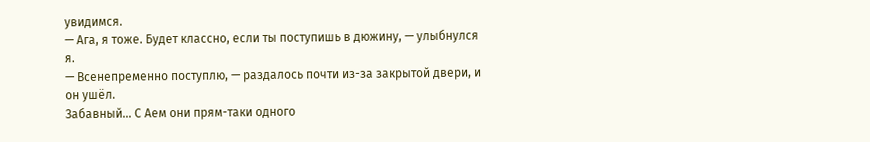увидимся.
— Ага, я тоже. Будет классно, если ты поступишь в дюжину, — улыбнулся я.
— Всенепременно поступлю, — раздалось почти из-за закрытой двери, и он ушёл.
Забавный… С Аем они прям-таки одного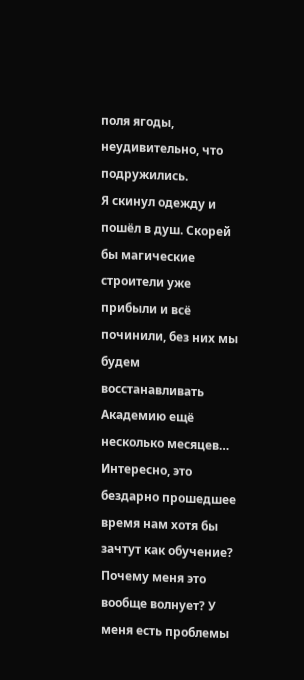поля ягоды, неудивительно, что подружились.
Я скинул одежду и пошёл в душ. Скорей бы магические строители уже прибыли и всё починили, без них мы будем восстанавливать Академию ещё несколько месяцев… Интересно, это бездарно прошедшее время нам хотя бы зачтут как обучение?
Почему меня это вообще волнует? У меня есть проблемы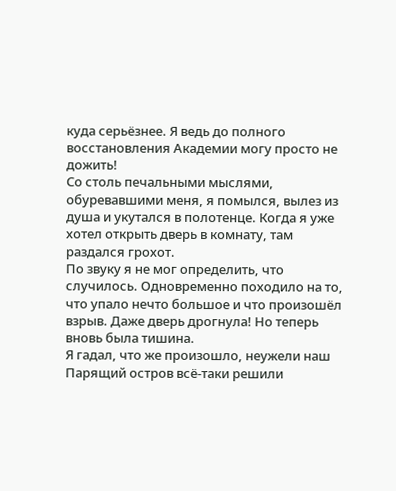куда серьёзнее. Я ведь до полного восстановления Академии могу просто не дожить!
Со столь печальными мыслями, обуревавшими меня, я помылся, вылез из душа и укутался в полотенце. Когда я уже хотел открыть дверь в комнату, там раздался грохот.
По звуку я не мог определить, что случилось. Одновременно походило на то, что упало нечто большое и что произошёл взрыв. Даже дверь дрогнула! Но теперь вновь была тишина.
Я гадал, что же произошло, неужели наш Парящий остров всё-таки решили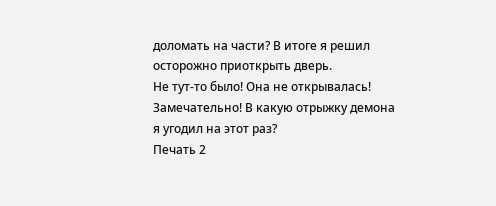доломать на части? В итоге я решил осторожно приоткрыть дверь.
Не тут-то было! Она не открывалась!
Замечательно! В какую отрыжку демона я угодил на этот раз?
Печать 2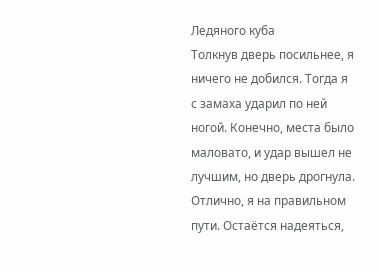Ледяного куба
Толкнув дверь посильнее, я ничего не добился. Тогда я с замаха ударил по ней ногой. Конечно, места было маловато, и удар вышел не лучшим, но дверь дрогнула. Отлично, я на правильном пути. Остаётся надеяться,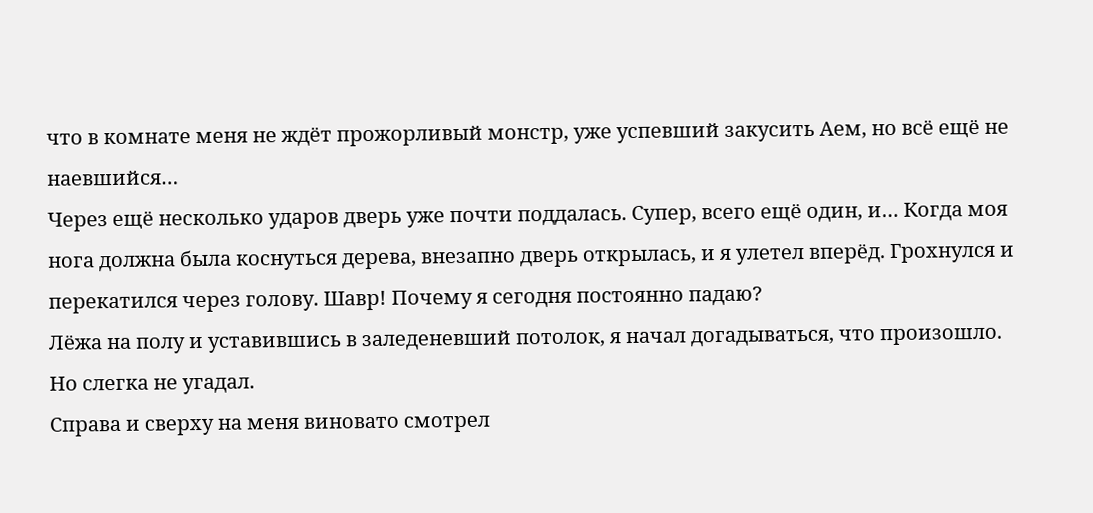что в комнате меня не ждёт прожорливый монстр, уже успевший закусить Аем, но всё ещё не наевшийся…
Через ещё несколько ударов дверь уже почти поддалась. Супер, всего ещё один, и… Когда моя нога должна была коснуться дерева, внезапно дверь открылась, и я улетел вперёд. Грохнулся и перекатился через голову. Шавр! Почему я сегодня постоянно падаю?
Лёжа на полу и уставившись в заледеневший потолок, я начал догадываться, что произошло. Но слегка не угадал.
Справа и сверху на меня виновато смотрел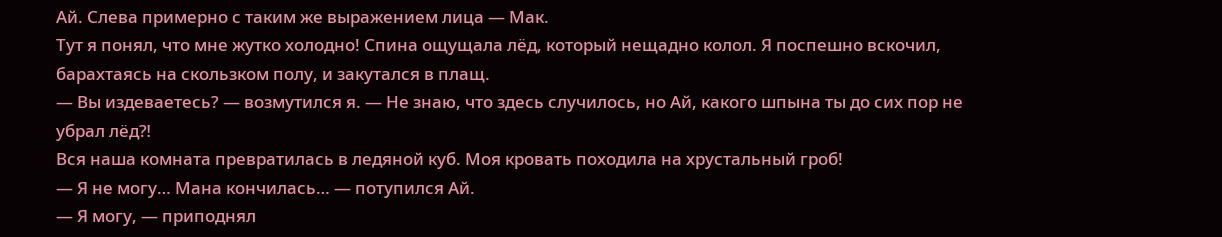Ай. Слева примерно с таким же выражением лица — Мак.
Тут я понял, что мне жутко холодно! Спина ощущала лёд, который нещадно колол. Я поспешно вскочил, барахтаясь на скользком полу, и закутался в плащ.
— Вы издеваетесь? — возмутился я. — Не знаю, что здесь случилось, но Ай, какого шпына ты до сих пор не убрал лёд⁈
Вся наша комната превратилась в ледяной куб. Моя кровать походила на хрустальный гроб!
— Я не могу… Мана кончилась… — потупился Ай.
— Я могу, — приподнял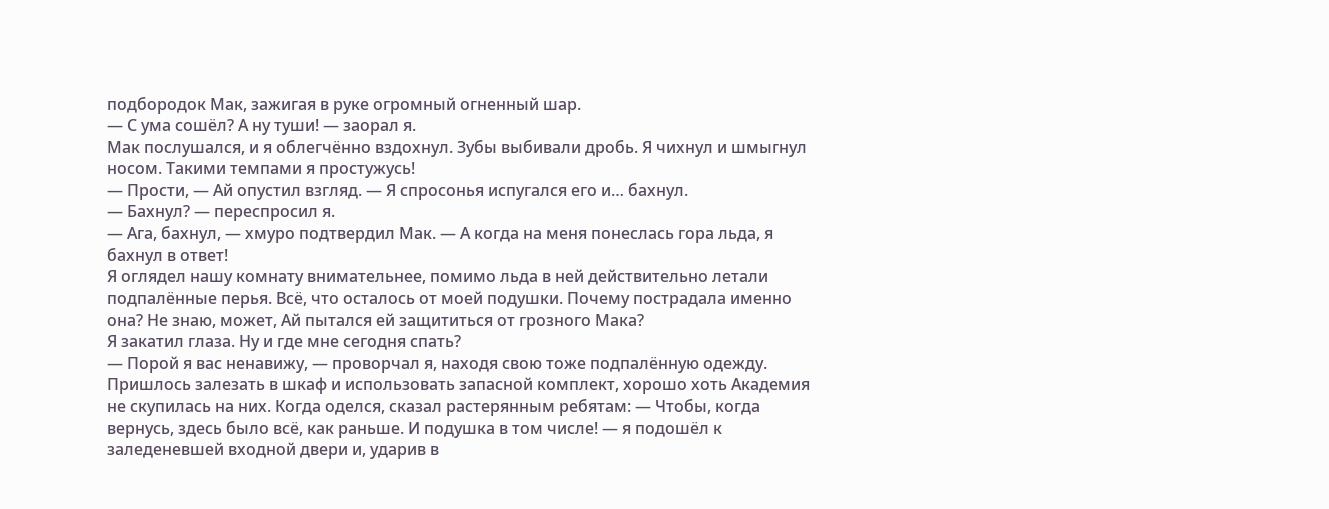подбородок Мак, зажигая в руке огромный огненный шар.
— С ума сошёл? А ну туши! — заорал я.
Мак послушался, и я облегчённо вздохнул. Зубы выбивали дробь. Я чихнул и шмыгнул носом. Такими темпами я простужусь!
— Прости, — Ай опустил взгляд. — Я спросонья испугался его и… бахнул.
— Бахнул? — переспросил я.
— Ага, бахнул, — хмуро подтвердил Мак. — А когда на меня понеслась гора льда, я бахнул в ответ!
Я оглядел нашу комнату внимательнее, помимо льда в ней действительно летали подпалённые перья. Всё, что осталось от моей подушки. Почему пострадала именно она? Не знаю, может, Ай пытался ей защититься от грозного Мака?
Я закатил глаза. Ну и где мне сегодня спать?
— Порой я вас ненавижу, — проворчал я, находя свою тоже подпалённую одежду. Пришлось залезать в шкаф и использовать запасной комплект, хорошо хоть Академия не скупилась на них. Когда оделся, сказал растерянным ребятам: — Чтобы, когда вернусь, здесь было всё, как раньше. И подушка в том числе! — я подошёл к заледеневшей входной двери и, ударив в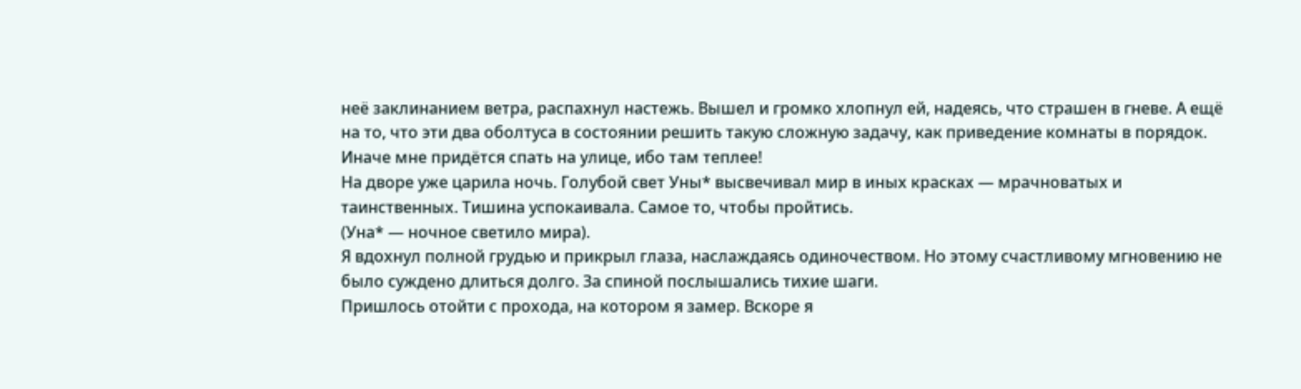неё заклинанием ветра, распахнул настежь. Вышел и громко хлопнул ей, надеясь, что страшен в гневе. А ещё на то, что эти два оболтуса в состоянии решить такую сложную задачу, как приведение комнаты в порядок. Иначе мне придётся спать на улице, ибо там теплее!
На дворе уже царила ночь. Голубой свет Уны* высвечивал мир в иных красках — мрачноватых и таинственных. Тишина успокаивала. Самое то, чтобы пройтись.
(Уна* — ночное светило мира).
Я вдохнул полной грудью и прикрыл глаза, наслаждаясь одиночеством. Но этому счастливому мгновению не было суждено длиться долго. За спиной послышались тихие шаги.
Пришлось отойти с прохода, на котором я замер. Вскоре я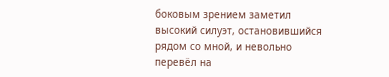боковым зрением заметил высокий силуэт, остановившийся рядом со мной, и невольно перевёл на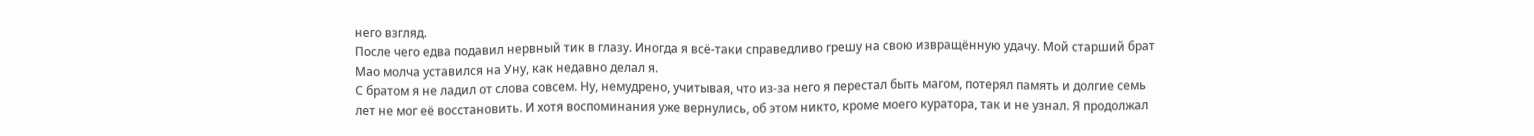него взгляд.
После чего едва подавил нервный тик в глазу. Иногда я всё-таки справедливо грешу на свою извращённую удачу. Мой старший брат Мао молча уставился на Уну, как недавно делал я.
С братом я не ладил от слова совсем. Ну, немудрено, учитывая, что из-за него я перестал быть магом, потерял память и долгие семь лет не мог её восстановить. И хотя воспоминания уже вернулись, об этом никто, кроме моего куратора, так и не узнал. Я продолжал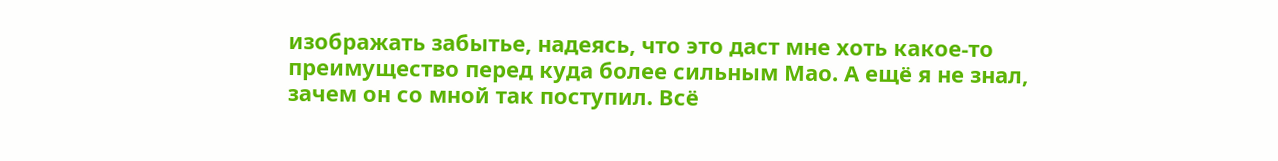изображать забытье, надеясь, что это даст мне хоть какое-то преимущество перед куда более сильным Мао. А ещё я не знал, зачем он со мной так поступил. Всё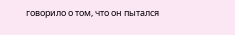говорило о том, что он пытался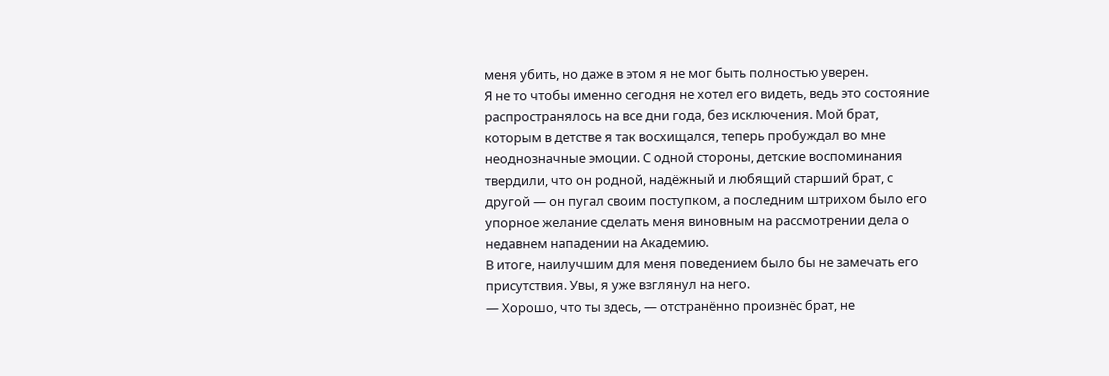меня убить, но даже в этом я не мог быть полностью уверен.
Я не то чтобы именно сегодня не хотел его видеть, ведь это состояние распространялось на все дни года, без исключения. Мой брат, которым в детстве я так восхищался, теперь пробуждал во мне неоднозначные эмоции. С одной стороны, детские воспоминания твердили, что он родной, надёжный и любящий старший брат, с другой — он пугал своим поступком, а последним штрихом было его упорное желание сделать меня виновным на рассмотрении дела о недавнем нападении на Академию.
В итоге, наилучшим для меня поведением было бы не замечать его присутствия. Увы, я уже взглянул на него.
— Хорошо, что ты здесь, — отстранённо произнёс брат, не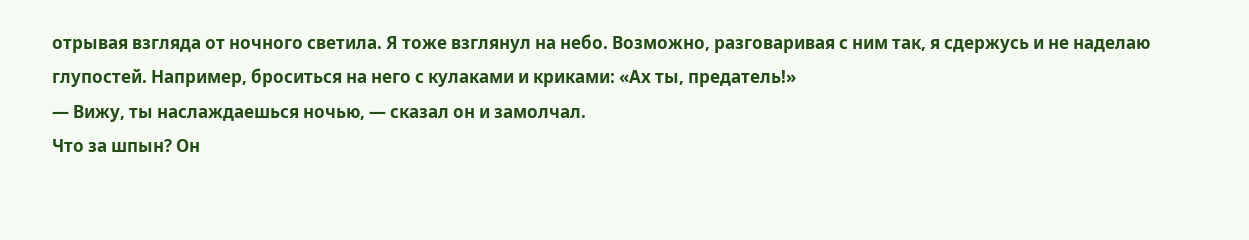отрывая взгляда от ночного светила. Я тоже взглянул на небо. Возможно, разговаривая с ним так, я сдержусь и не наделаю глупостей. Например, броситься на него с кулаками и криками: «Ах ты, предатель!»
— Вижу, ты наслаждаешься ночью, — сказал он и замолчал.
Что за шпын? Он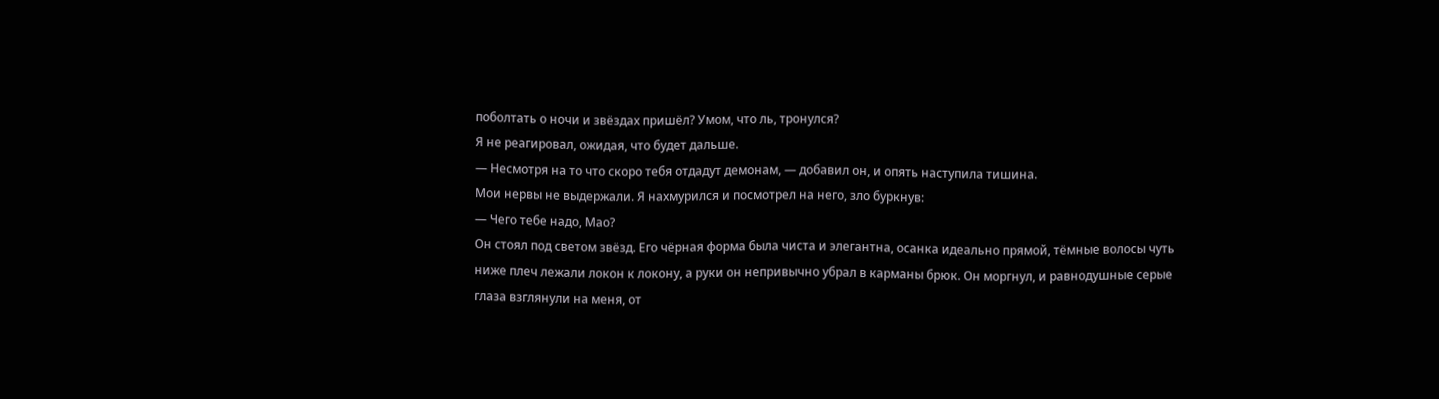поболтать о ночи и звёздах пришёл? Умом, что ль, тронулся?
Я не реагировал, ожидая, что будет дальше.
— Несмотря на то что скоро тебя отдадут демонам, — добавил он, и опять наступила тишина.
Мои нервы не выдержали. Я нахмурился и посмотрел на него, зло буркнув:
— Чего тебе надо, Мао?
Он стоял под светом звёзд. Его чёрная форма была чиста и элегантна, осанка идеально прямой, тёмные волосы чуть ниже плеч лежали локон к локону, а руки он непривычно убрал в карманы брюк. Он моргнул, и равнодушные серые глаза взглянули на меня, от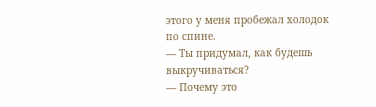этого у меня пробежал холодок по спине.
— Ты придумал, как будешь выкручиваться?
— Почему это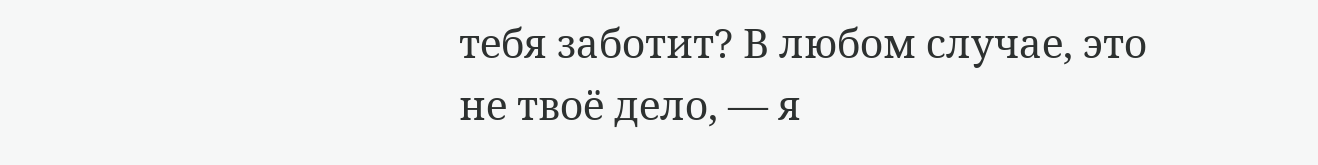тебя заботит? В любом случае, это не твоё дело, — я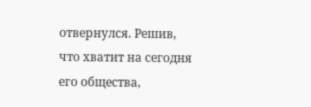отвернулся. Решив, что хватит на сегодня его общества,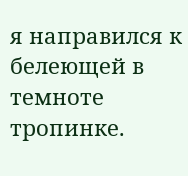я направился к белеющей в темноте тропинке.